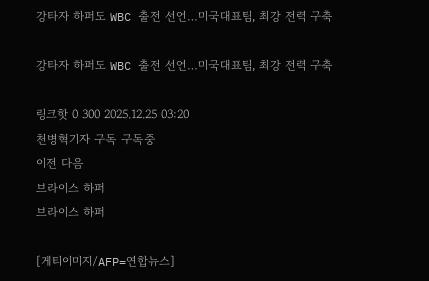강타자 하퍼도 WBC 출전 선언…미국대표팀, 최강 전력 구축

강타자 하퍼도 WBC 출전 선언…미국대표팀, 최강 전력 구축

링크핫 0 300 2025.12.25 03:20
천병혁기자 구독 구독중
이전 다음
브라이스 하퍼
브라이스 하퍼

[게티이미지/AFP=연합뉴스]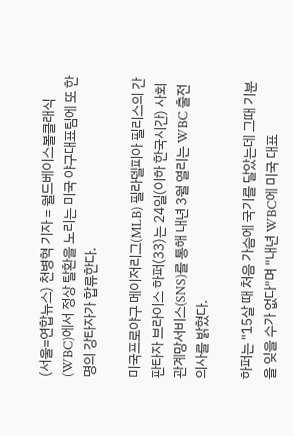(서울=연합뉴스) 천병혁 기자 = 월드베이스볼클래식(WBC)에서 정상 탈환을 노리는 미국 야구대표팀에 또 한 명의 강타자가 합류한다.

미국프로야구 메이저리그(MLB) 필라델피아 필리스의 간판타자 브라이스 하퍼(33)는 24일(이하 한국시간) 사회관계망서비스(SNS)를 통해 내년 3월 열리는 WBC 출전 의사를 밝혔다.

하퍼는 "15살 때 처음 가슴에 국기를 달았는데 그때 기분을 잊을 수가 없다"며 "내년 WBC에 미국 대표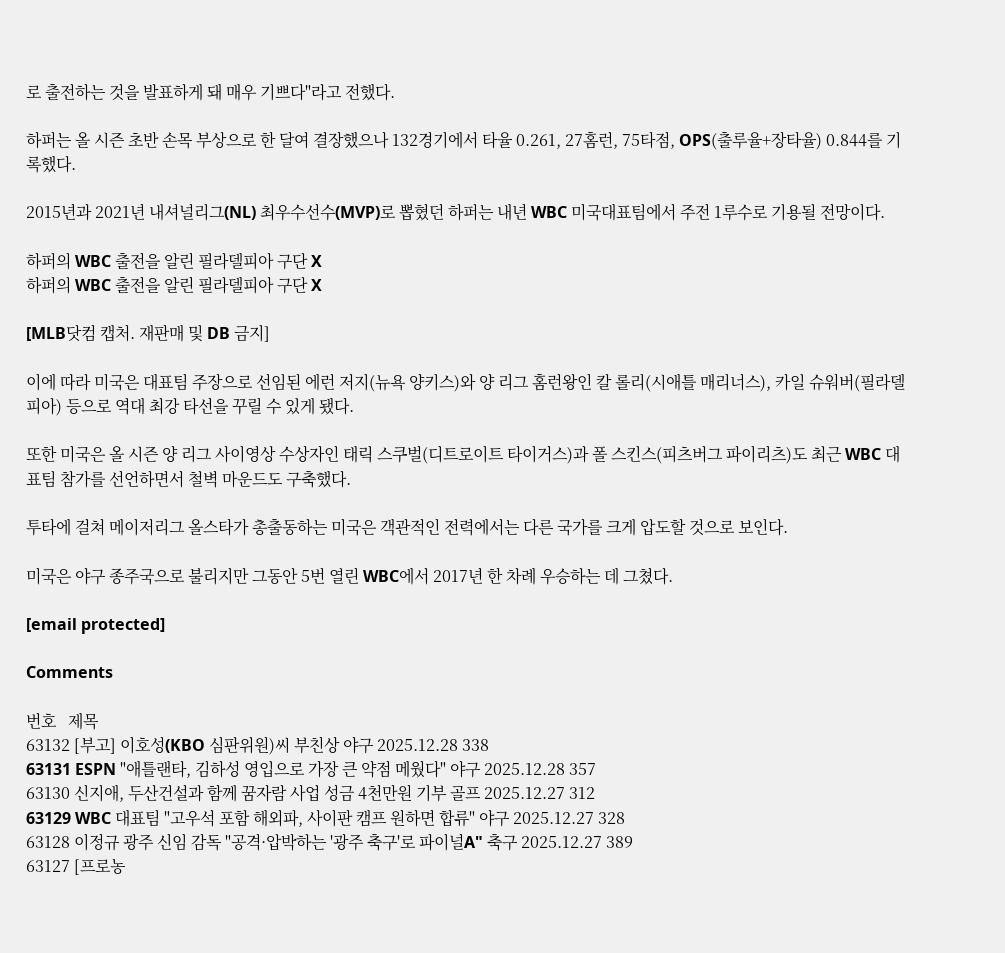로 출전하는 것을 발표하게 돼 매우 기쁘다"라고 전했다.

하퍼는 올 시즌 초반 손목 부상으로 한 달여 결장했으나 132경기에서 타율 0.261, 27홈런, 75타점, OPS(출루율+장타율) 0.844를 기록했다.

2015년과 2021년 내셔널리그(NL) 최우수선수(MVP)로 뽑혔던 하퍼는 내년 WBC 미국대표팀에서 주전 1루수로 기용될 전망이다.

하퍼의 WBC 출전을 알린 필라델피아 구단 X
하퍼의 WBC 출전을 알린 필라델피아 구단 X

[MLB닷컴 캡처. 재판매 및 DB 금지]

이에 따라 미국은 대표팀 주장으로 선임된 에런 저지(뉴욕 양키스)와 양 리그 홈런왕인 칼 롤리(시애틀 매리너스), 카일 슈워버(필라델피아) 등으로 역대 최강 타선을 꾸릴 수 있게 됐다.

또한 미국은 올 시즌 양 리그 사이영상 수상자인 태릭 스쿠벌(디트로이트 타이거스)과 폴 스킨스(피츠버그 파이리츠)도 최근 WBC 대표팀 참가를 선언하면서 철벽 마운드도 구축했다.

투타에 걸쳐 메이저리그 올스타가 총출동하는 미국은 객관적인 전력에서는 다른 국가를 크게 압도할 것으로 보인다.

미국은 야구 종주국으로 불리지만 그동안 5번 열린 WBC에서 2017년 한 차례 우승하는 데 그쳤다.

[email protected]

Comments

번호   제목
63132 [부고] 이호성(KBO 심판위원)씨 부친상 야구 2025.12.28 338
63131 ESPN "애틀랜타, 김하성 영입으로 가장 큰 약점 메웠다" 야구 2025.12.28 357
63130 신지애, 두산건설과 함께 꿈자람 사업 성금 4천만원 기부 골프 2025.12.27 312
63129 WBC 대표팀 "고우석 포함 해외파, 사이판 캠프 원하면 합류" 야구 2025.12.27 328
63128 이정규 광주 신임 감독 "공격·압박하는 '광주 축구'로 파이널A" 축구 2025.12.27 389
63127 [프로농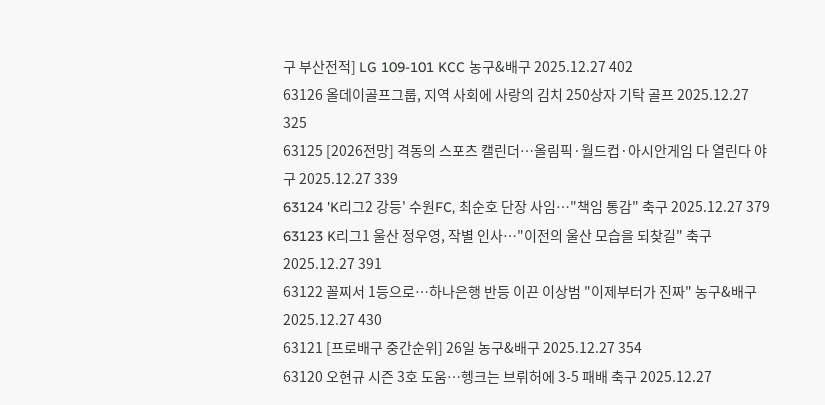구 부산전적] LG 109-101 KCC 농구&배구 2025.12.27 402
63126 올데이골프그룹, 지역 사회에 사랑의 김치 250상자 기탁 골프 2025.12.27 325
63125 [2026전망] 격동의 스포츠 캘린더…올림픽·월드컵·아시안게임 다 열린다 야구 2025.12.27 339
63124 'K리그2 강등' 수원FC, 최순호 단장 사임…"책임 통감" 축구 2025.12.27 379
63123 K리그1 울산 정우영, 작별 인사…"이전의 울산 모습을 되찾길" 축구 2025.12.27 391
63122 꼴찌서 1등으로…하나은행 반등 이끈 이상범 "이제부터가 진짜" 농구&배구 2025.12.27 430
63121 [프로배구 중간순위] 26일 농구&배구 2025.12.27 354
63120 오현규 시즌 3호 도움…헹크는 브뤼허에 3-5 패배 축구 2025.12.27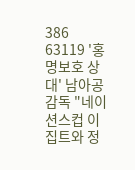386
63119 '홍명보호 상대' 남아공 감독 "네이션스컵 이집트와 정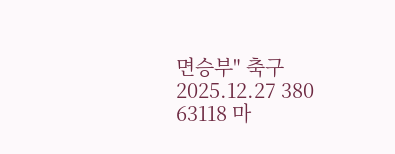면승부" 축구 2025.12.27 380
63118 마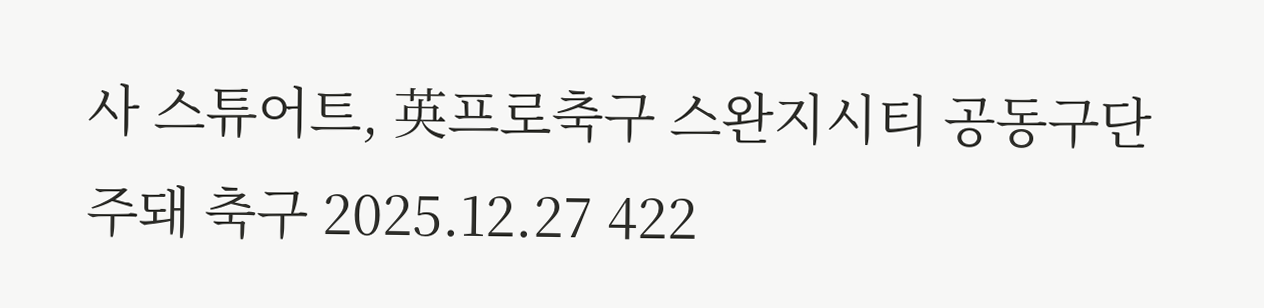사 스튜어트, 英프로축구 스완지시티 공동구단주돼 축구 2025.12.27 422